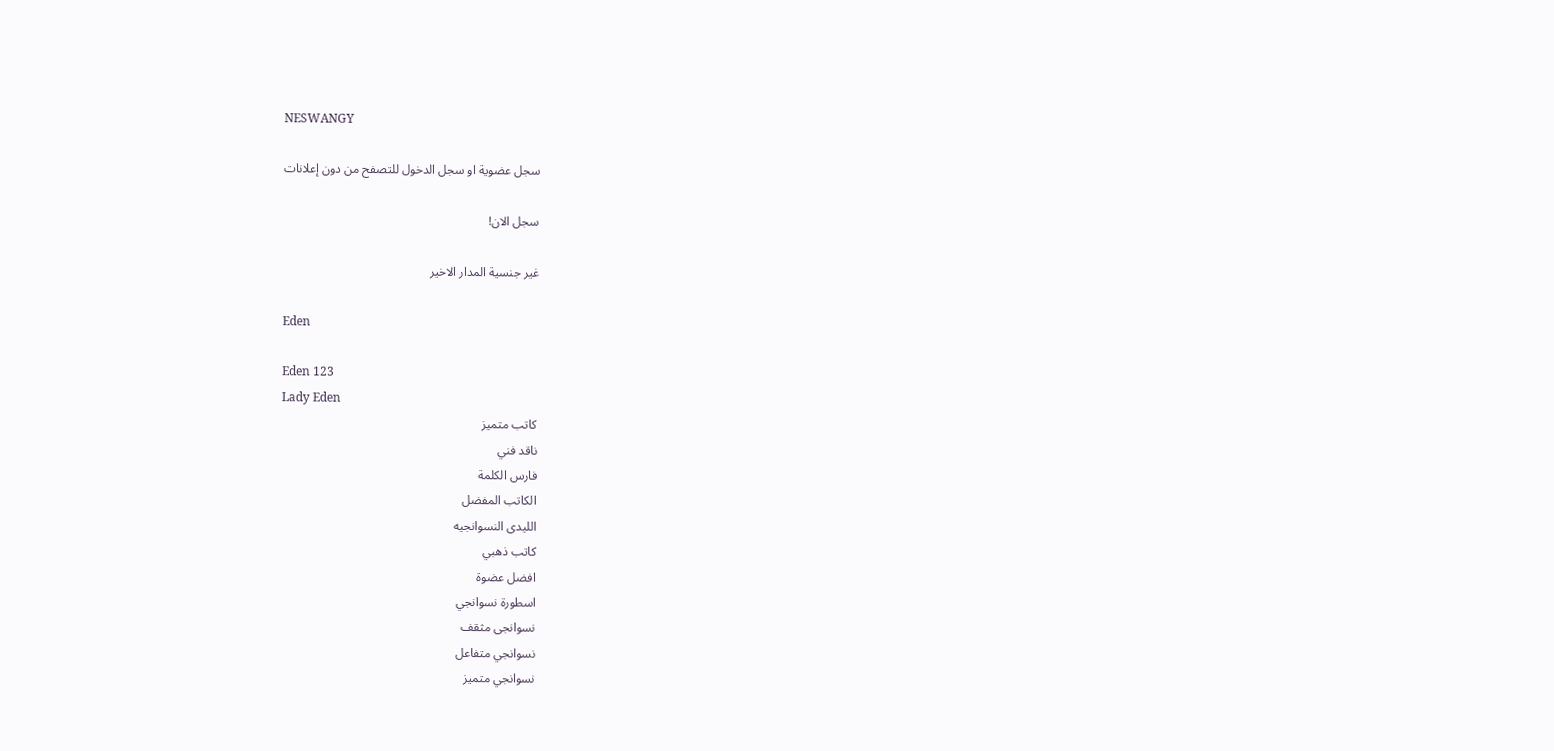NESWANGY

سجل عضوية او سجل الدخول للتصفح من دون إعلانات

سجل الان!

غير جنسية المدار الاخير

Eden

Eden 123
Lady Eden
كاتب متميز
ناقد فني
فارس الكلمة
الكاتب المفضل
الليدى النسوانجيه
كاتب ذهبي
افضل عضوة
اسطورة نسوانجي
نسوانجى مثقف
نسوانجي متفاعل
نسوانجي متميز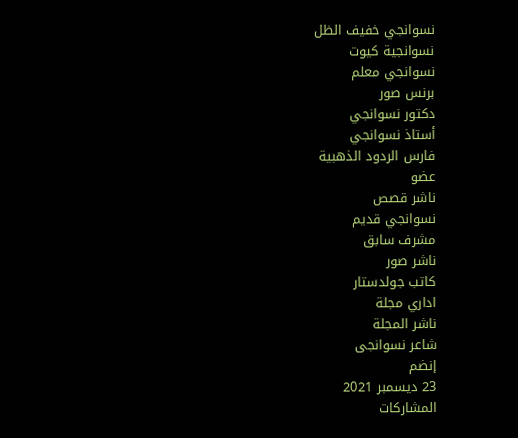نسوانجي خفيف الظل
نسوانجية كيوت
نسوانجي معلم
برنس صور
دكتور نسوانجي
أستاذ نسوانجي
فارس الردود الذهبية
عضو
ناشر قصص
نسوانجي قديم
مشرف سابق
ناشر صور
كاتب جولدستار
اداري مجلة
ناشر المجلة
شاعر نسوانجى
إنضم
23 ديسمبر 2021
المشاركات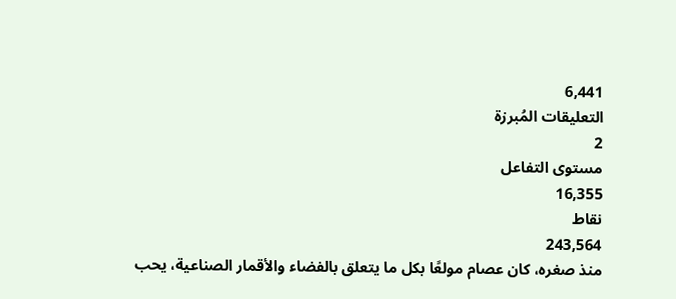6,441
التعليقات المُبرزة
2
مستوى التفاعل
16,355
نقاط
243,564
منذ صغره، كان عصام مولعًا بكل ما يتعلق بالفضاء والأقمار الصناعية، يحب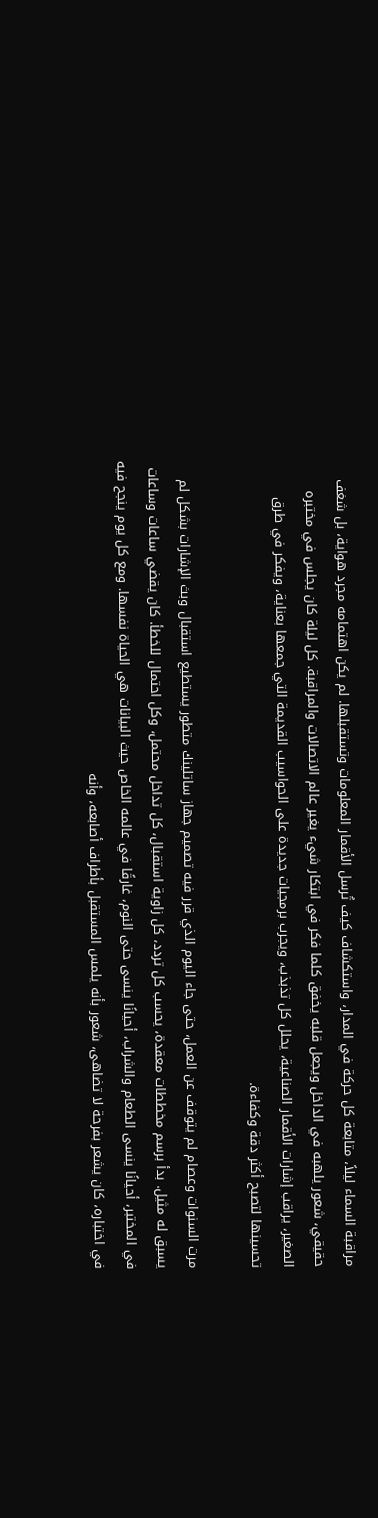مراقبة السماء ليلاً، متابعة كل حركة في المدار، واستكشاف كيف تُرسل الأقمار المعلومات وتستقبلها. لم يكن اهتمامه مجرد هواية، بل شغف حقيقي، شعور يلهبه في الداخل ويجعل قلبه يخفق كلما فكر في ابتكار شيء يغير عالم الاتصالات والمراقبة. كل ليلة كان يجلس في مختبره الصغير، يراقب إشارات الأقمار الصناعية، يحلل كل تذبذب، ويجرب برمجيات جديدة على الحواسيب القديمة التي جمعها بعناية، ويفكر في طرق تحسينها لتصبح أكثر دقة وكفاءة.

مرت السنوات وعصام لم يتوقف عن العمل، حتى جاء اليوم الذي قرر فيه تصميم جهاز ساتلينك متطور يستطيع استقبال وبث الإشارات بشكل لم يسبق له مثيل. بدأ برسم مخططات معقدة، يحسب كل تردد، كل زاوية استقبال، كل تداخل محتمل، وكل احتمال للخطأ. كان يقضي ساعات وساعات في المختبر، أحيانًا ينسى الطعام والشراب، أحيانًا ينسى حتى النوم، غارقًا في عالمه الخاص حيث البيانات هي الحياة نفسها. ومع كل يوم ينجح فيه في اختباره، كان يشعر بفرحة لا تضاهى، شعور بأنه يلمس المستقبل بأطراف أصابعه، وأنه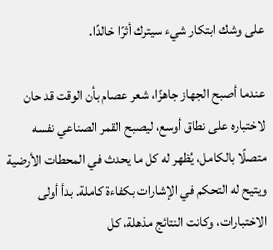على وشك ابتكار شيء سيترك أثرًا خالدًا.

عندما أصبح الجهاز جاهزًا، شعر عصام بأن الوقت قد حان لاختباره على نطاق أوسع، ليصبح القمر الصناعي نفسه متصلًا بالكامل، يُظهر له كل ما يحدث في المحطات الأرضية ويتيح له التحكم في الإشارات بكفاءة كاملة. بدأ أولى الاختبارات، وكانت النتائج مذهلة، كل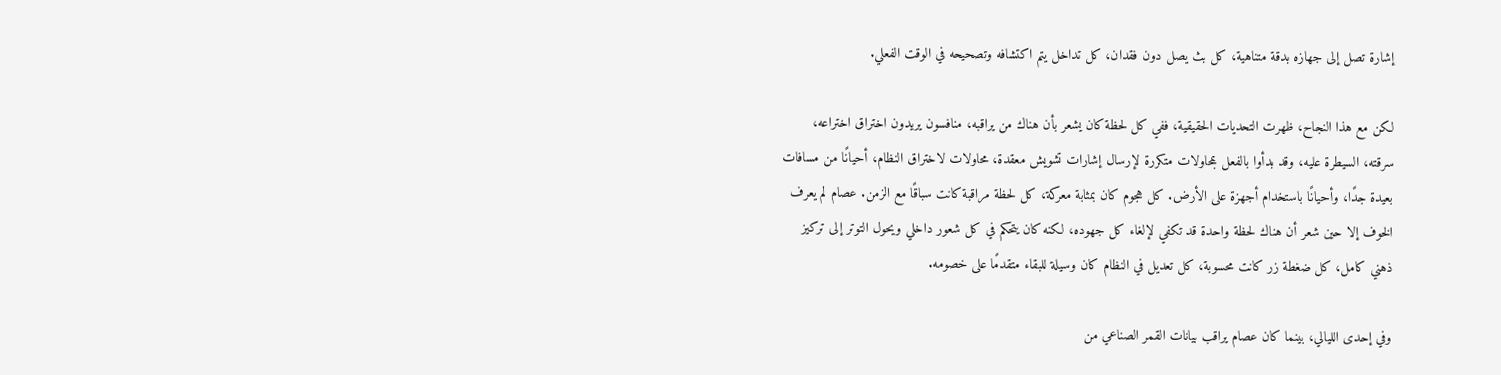إشارة تصل إلى جهازه بدقة متناهية، كل بث يصل دون فقدان، كل تداخل يتم اكتشافه وتصحيحه في الوقت الفعلي.

لكن مع هذا النجاح، ظهرت التحديات الحقيقية، ففي كل لحظة كان يشعر بأن هناك من يراقبه، منافسون يريدون اختراق اختراعه، سرقته، السيطرة عليه، وقد بدأوا بالفعل بمحاولات متكررة لإرسال إشارات تشويش معقدة، محاولات لاختراق النظام، أحيانًا من مسافات بعيدة جدًا، وأحيانًا باستخدام أجهزة على الأرض. كل هجوم كان بمثابة معركة، كل لحظة مراقبة كانت سباقًا مع الزمن. عصام لم يعرف الخوف إلا حين شعر أن هناك لحظة واحدة قد تكفي لإلغاء كل جهوده، لكنه كان يتحكم في كل شعور داخلي ويحول التوتر إلى تركيز ذهني كامل، كل ضغطة زر كانت محسوبة، كل تعديل في النظام كان وسيلة للبقاء متقدمًا على خصومه.

وفي إحدى الليالي، بينما كان عصام يراقب بيانات القمر الصناعي من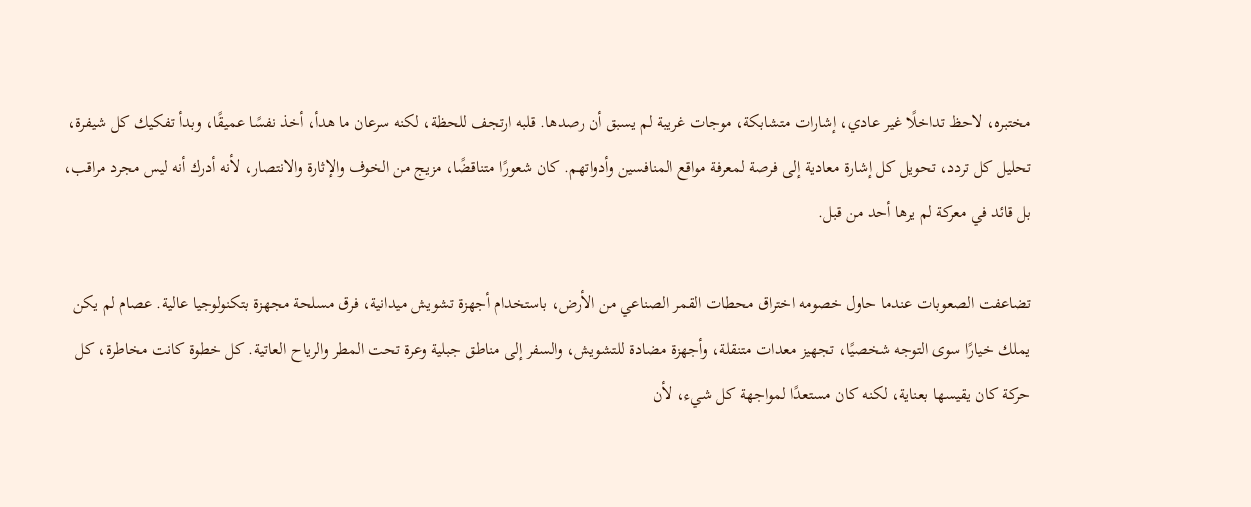مختبره، لاحظ تداخلًا غير عادي، إشارات متشابكة، موجات غريبة لم يسبق أن رصدها. قلبه ارتجف للحظة، لكنه سرعان ما هدأ، أخذ نفسًا عميقًا، وبدأ تفكيك كل شيفرة، تحليل كل تردد، تحويل كل إشارة معادية إلى فرصة لمعرفة مواقع المنافسين وأدواتهم. كان شعورًا متناقضًا، مزيج من الخوف والإثارة والانتصار، لأنه أدرك أنه ليس مجرد مراقب، بل قائد في معركة لم يرها أحد من قبل.

تضاعفت الصعوبات عندما حاول خصومه اختراق محطات القمر الصناعي من الأرض، باستخدام أجهزة تشويش ميدانية، فرق مسلحة مجهزة بتكنولوجيا عالية. عصام لم يكن يملك خيارًا سوى التوجه شخصيًا، تجهيز معدات متنقلة، وأجهزة مضادة للتشويش، والسفر إلى مناطق جبلية وعرة تحت المطر والرياح العاتية. كل خطوة كانت مخاطرة، كل حركة كان يقيسها بعناية، لكنه كان مستعدًا لمواجهة كل شيء، لأن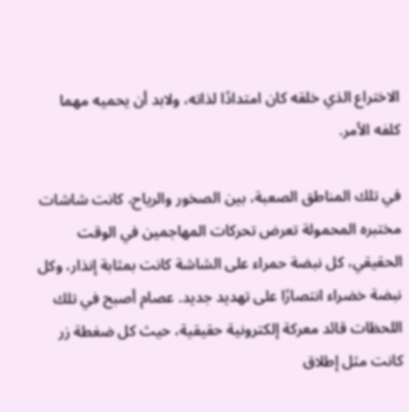الاختراع الذي خلقه كان امتدادًا لذاته، ولابد أن يحميه مهما كلفه الأمر.

في تلك المناطق الصعبة، بين الصخور والرياح، كانت شاشات مختبره المحمولة تعرض تحركات المهاجمين في الوقت الحقيقي، كل نبضة حمراء على الشاشة كانت بمثابة إنذار، وكل نبضة خضراء انتصارًا على تهديد جديد. عصام أصبح في تلك اللحظات قائد معركة إلكترونية حقيقية، حيث كل ضغطة زر كانت مثل إطلاق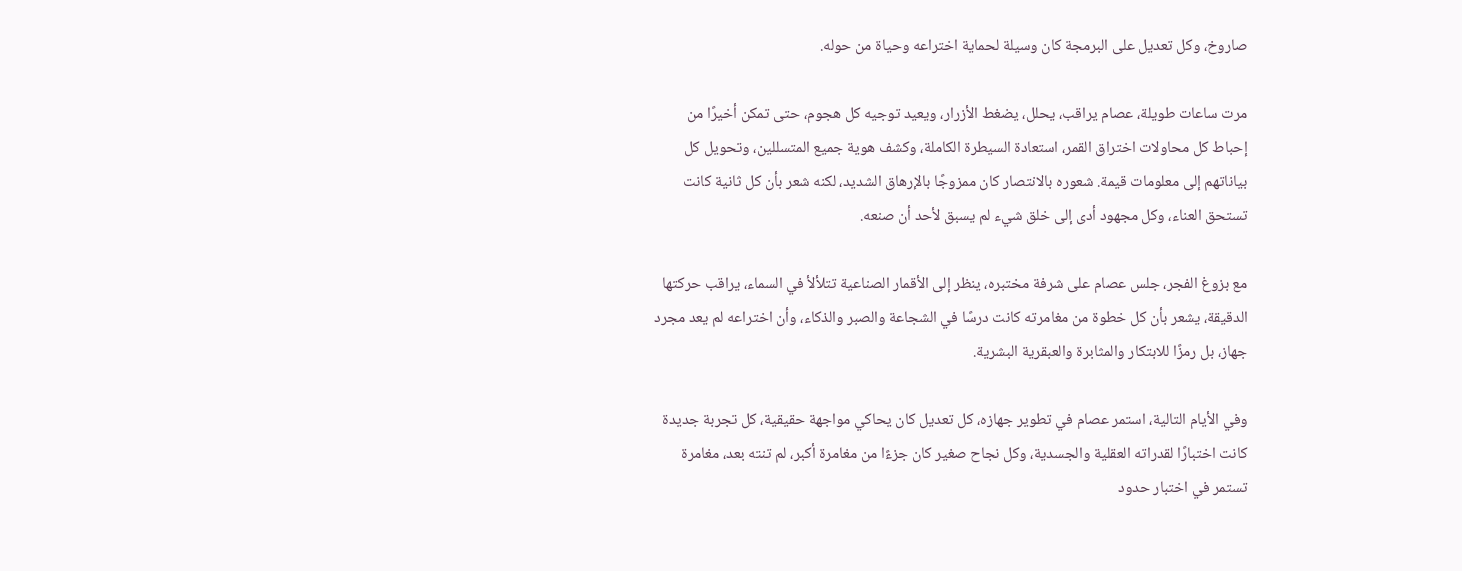صاروخ، وكل تعديل على البرمجة كان وسيلة لحماية اختراعه وحياة من حوله.

مرت ساعات طويلة، عصام يراقب، يحلل، يضغط الأزرار، ويعيد توجيه كل هجوم، حتى تمكن أخيرًا من إحباط كل محاولات اختراق القمر، استعادة السيطرة الكاملة، وكشف هوية جميع المتسللين، وتحويل كل بياناتهم إلى معلومات قيمة. شعوره بالانتصار كان ممزوجًا بالإرهاق الشديد، لكنه شعر بأن كل ثانية كانت تستحق العناء، وكل مجهود أدى إلى خلق شيء لم يسبق لأحد أن صنعه.

مع بزوغ الفجر، جلس عصام على شرفة مختبره، ينظر إلى الأقمار الصناعية تتلألأ في السماء، يراقب حركتها الدقيقة، يشعر بأن كل خطوة من مغامرته كانت درسًا في الشجاعة والصبر والذكاء، وأن اختراعه لم يعد مجرد جهاز، بل رمزًا للابتكار والمثابرة والعبقرية البشرية.

وفي الأيام التالية، استمر عصام في تطوير جهازه، كل تعديل كان يحاكي مواجهة حقيقية، كل تجربة جديدة كانت اختبارًا لقدراته العقلية والجسدية، وكل نجاح صغير كان جزءًا من مغامرة أكبر، لم تنته بعد، مغامرة تستمر في اختبار حدود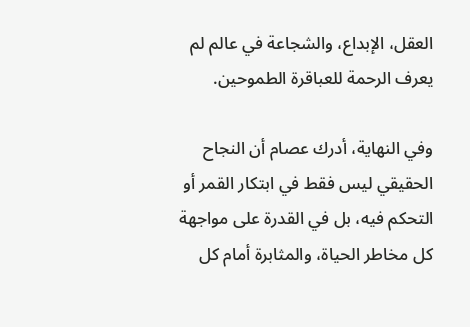العقل، الإبداع، والشجاعة في عالم لم يعرف الرحمة للعباقرة الطموحين.

وفي النهاية، أدرك عصام أن النجاح الحقيقي ليس فقط في ابتكار القمر أو التحكم فيه، بل في القدرة على مواجهة كل مخاطر الحياة، والمثابرة أمام كل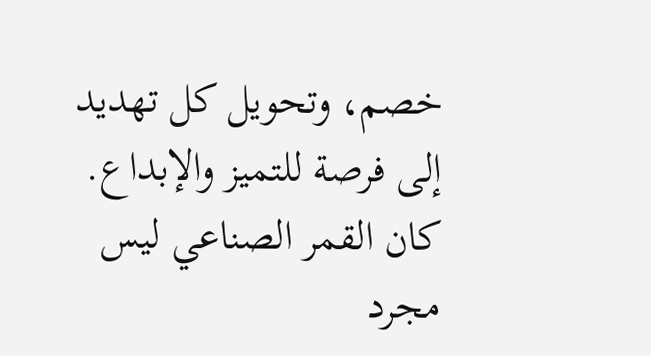خصم، وتحويل كل تهديد إلى فرصة للتميز والإبداع. كان القمر الصناعي ليس مجرد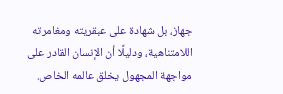جهاز، بل شهادة على عبقريته ومغامرته اللامتناهية، ودليلًا أن الإنسان القادر على مواجهة المجهول يخلق عالمه الخاص.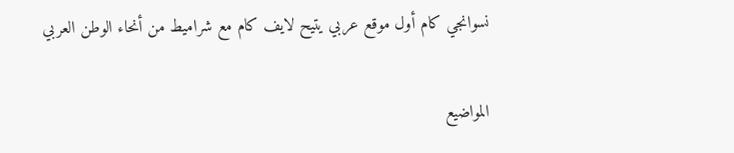نسوانجي كام أول موقع عربي يتيح لايف كام مع شراميط من أنحاء الوطن العربي

المواضيع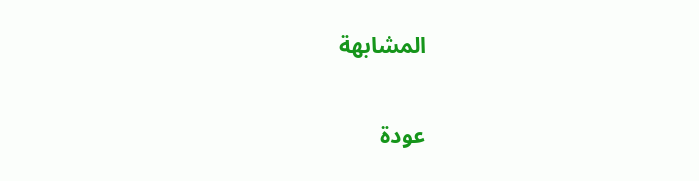المشابهة

عودة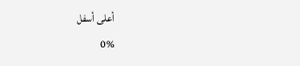أعلى أسفل
0%